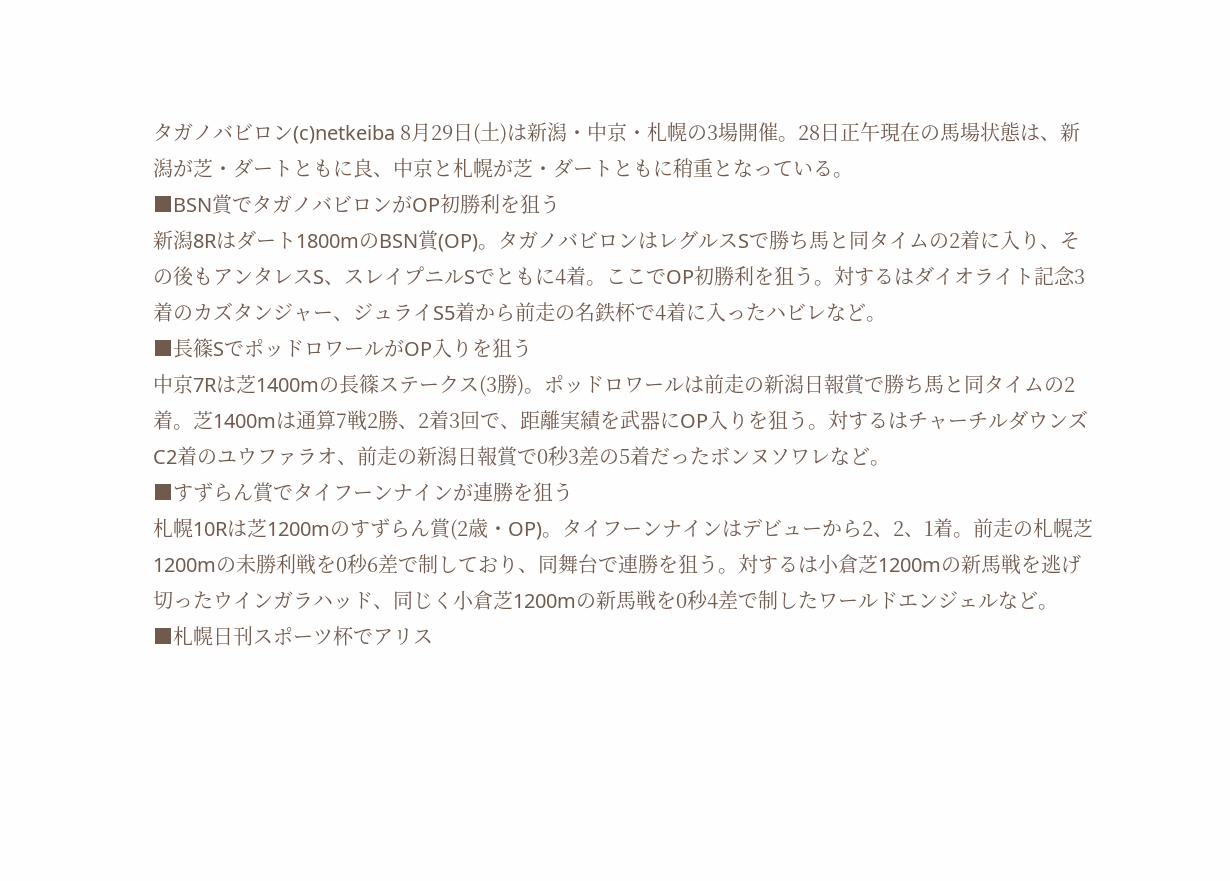タガノバビロン(c)netkeiba 8月29日(土)は新潟・中京・札幌の3場開催。28日正午現在の馬場状態は、新潟が芝・ダートともに良、中京と札幌が芝・ダートともに稍重となっている。
■BSN賞でタガノバビロンがOP初勝利を狙う
新潟8Rはダート1800mのBSN賞(OP)。タガノバビロンはレグルスSで勝ち馬と同タイムの2着に入り、その後もアンタレスS、スレイプニルSでともに4着。ここでOP初勝利を狙う。対するはダイオライト記念3着のカズタンジャー、ジュライS5着から前走の名鉄杯で4着に入ったハビレなど。
■長篠SでポッドロワールがOP入りを狙う
中京7Rは芝1400mの長篠ステークス(3勝)。ポッドロワールは前走の新潟日報賞で勝ち馬と同タイムの2着。芝1400mは通算7戦2勝、2着3回で、距離実績を武器にOP入りを狙う。対するはチャーチルダウンズC2着のユウファラオ、前走の新潟日報賞で0秒3差の5着だったボンヌソワレなど。
■すずらん賞でタイフーンナインが連勝を狙う
札幌10Rは芝1200mのすずらん賞(2歳・OP)。タイフーンナインはデビューから2、2、1着。前走の札幌芝1200mの未勝利戦を0秒6差で制しており、同舞台で連勝を狙う。対するは小倉芝1200mの新馬戦を逃げ切ったウインガラハッド、同じく小倉芝1200mの新馬戦を0秒4差で制したワールドエンジェルなど。
■札幌日刊スポーツ杯でアリス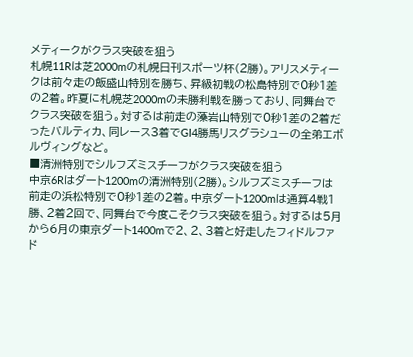メティークがクラス突破を狙う
札幌11Rは芝2000mの札幌日刊スポーツ杯(2勝)。アリスメティークは前々走の飯盛山特別を勝ち、昇級初戦の松島特別で0秒1差の2着。昨夏に札幌芝2000mの未勝利戦を勝っており、同舞台でクラス突破を狙う。対するは前走の藻岩山特別で0秒1差の2着だったバルティカ、同レース3着でGI4勝馬リスグラシューの全弟エボルヴィングなど。
■清洲特別でシルフズミスチーフがクラス突破を狙う
中京6Rはダート1200mの清洲特別(2勝)。シルフズミスチーフは前走の浜松特別で0秒1差の2着。中京ダート1200mは通算4戦1勝、2着2回で、同舞台で今度こそクラス突破を狙う。対するは5月から6月の東京ダート1400mで2、2、3着と好走したフィドルファド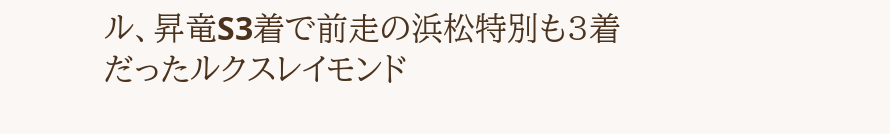ル、昇竜S3着で前走の浜松特別も3着だったルクスレイモンド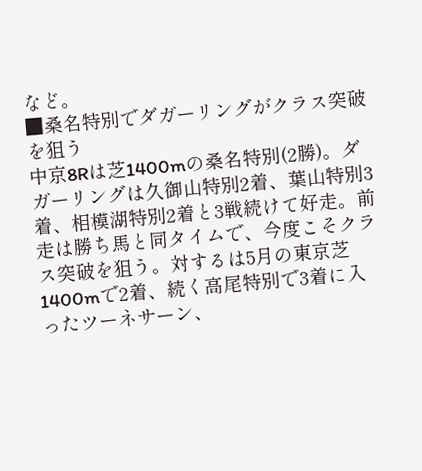など。
■桑名特別でダガーリングがクラス突破を狙う
中京8Rは芝1400mの桑名特別(2勝)。ダガーリングは久御山特別2着、葉山特別3着、相模湖特別2着と3戦続けて好走。前走は勝ち馬と同タイムで、今度こそクラス突破を狙う。対するは5月の東京芝1400mで2着、続く高尾特別で3着に入ったツーネサーン、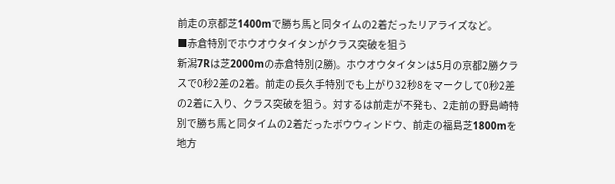前走の京都芝1400mで勝ち馬と同タイムの2着だったリアライズなど。
■赤倉特別でホウオウタイタンがクラス突破を狙う
新潟7Rは芝2000mの赤倉特別(2勝)。ホウオウタイタンは5月の京都2勝クラスで0秒2差の2着。前走の長久手特別でも上がり32秒8をマークして0秒2差の2着に入り、クラス突破を狙う。対するは前走が不発も、2走前の野島崎特別で勝ち馬と同タイムの2着だったボウウィンドウ、前走の福島芝1800mを地方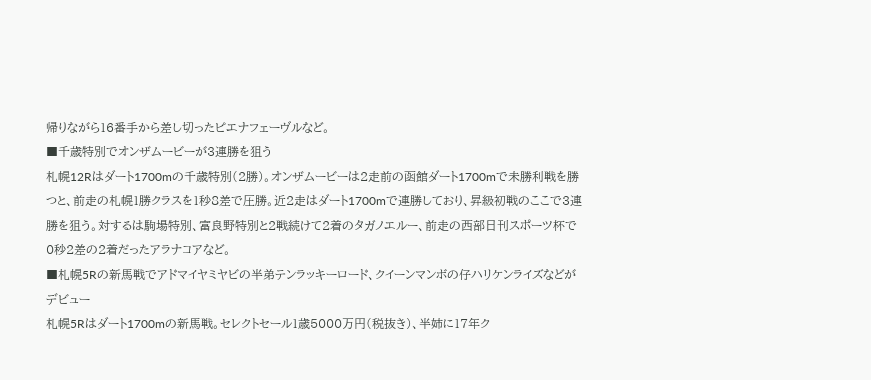帰りながら16番手から差し切ったピエナフェーヴルなど。
■千歳特別でオンザムービーが3連勝を狙う
札幌12Rはダート1700mの千歳特別(2勝)。オンザムービーは2走前の函館ダート1700mで未勝利戦を勝つと、前走の札幌1勝クラスを1秒8差で圧勝。近2走はダート1700mで連勝しており、昇級初戦のここで3連勝を狙う。対するは駒場特別、富良野特別と2戦続けて2着のタガノエルー、前走の西部日刊スポーツ杯で0秒2差の2着だったアラナコアなど。
■札幌5Rの新馬戦でアドマイヤミヤビの半弟テンラッキーロード、クイーンマンボの仔ハリケンライズなどがデビュー
札幌5Rはダート1700mの新馬戦。セレクトセール1歳5000万円(税抜き)、半姉に17年ク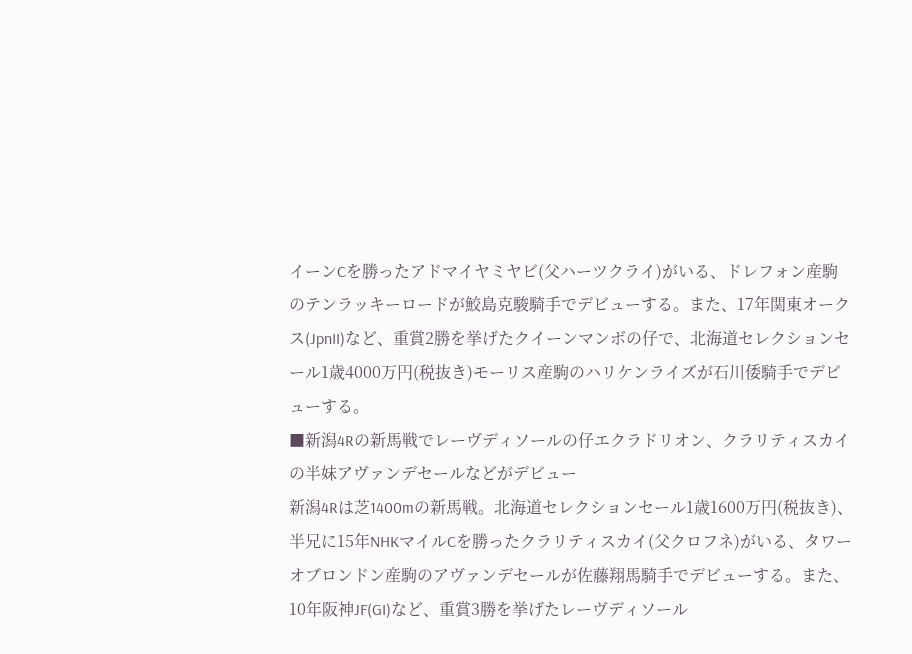イーンCを勝ったアドマイヤミヤビ(父ハーツクライ)がいる、ドレフォン産駒のテンラッキーロードが鮫島克駿騎手でデビューする。また、17年関東オークス(JpnII)など、重賞2勝を挙げたクイーンマンボの仔で、北海道セレクションセール1歳4000万円(税抜き)モーリス産駒のハリケンライズが石川倭騎手でデビューする。
■新潟4Rの新馬戦でレーヴディソールの仔エクラドリオン、クラリティスカイの半妹アヴァンデセールなどがデビュー
新潟4Rは芝1400mの新馬戦。北海道セレクションセール1歳1600万円(税抜き)、半兄に15年NHKマイルCを勝ったクラリティスカイ(父クロフネ)がいる、タワーオブロンドン産駒のアヴァンデセールが佐藤翔馬騎手でデビューする。また、10年阪神JF(GI)など、重賞3勝を挙げたレーヴディソール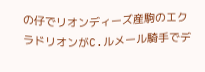の仔でリオンディーズ産駒のエクラドリオンがC.ルメール騎手でデ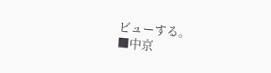ビューする。
■中京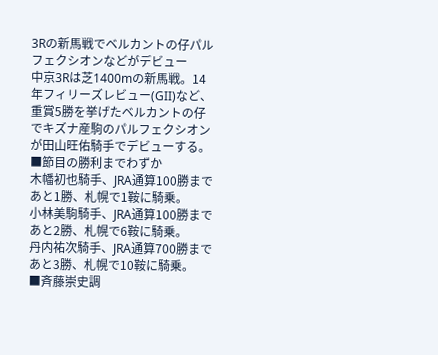3Rの新馬戦でベルカントの仔パルフェクシオンなどがデビュー
中京3Rは芝1400mの新馬戦。14年フィリーズレビュー(GII)など、重賞5勝を挙げたベルカントの仔でキズナ産駒のパルフェクシオンが田山旺佑騎手でデビューする。
■節目の勝利までわずか
木幡初也騎手、JRA通算100勝まであと1勝、札幌で1鞍に騎乗。
小林美駒騎手、JRA通算100勝まであと2勝、札幌で6鞍に騎乗。
丹内祐次騎手、JRA通算700勝まであと3勝、札幌で10鞍に騎乗。
■斉藤崇史調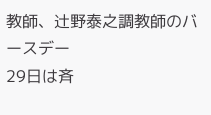教師、辻野泰之調教師のバースデー
29日は斉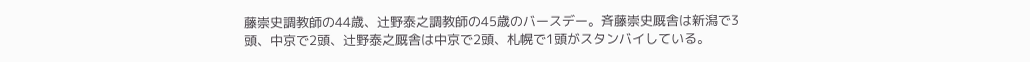藤崇史調教師の44歳、辻野泰之調教師の45歳のバースデー。斉藤崇史厩舎は新潟で3頭、中京で2頭、辻野泰之厩舎は中京で2頭、札幌で1頭がスタンバイしている。